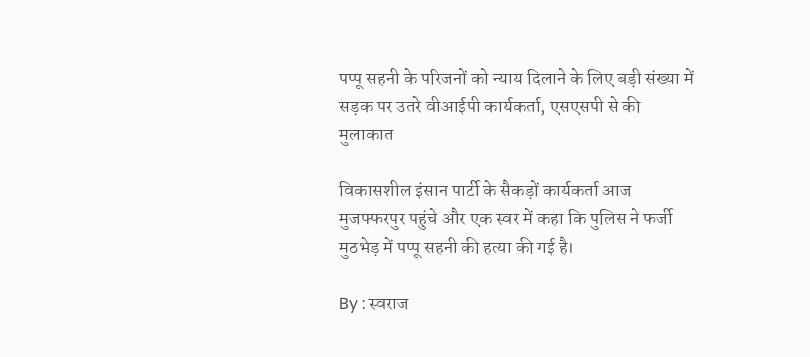पप्पू सहनी के परिजनों को न्याय दिलाने के लिए बड़ी संख्या में सड़क पर उतरे वीआईपी कार्यकर्ता, एसएसपी से की मुलाकात

विकासशील इंसान पार्टी के सैकड़ों कार्यकर्ता आज मुजफ्फरपुर पहुंचे और एक स्वर में कहा कि पुलिस ने फर्जी मुठभेड़ में पप्पू सहनी की हत्या की गई है।

By : स्वराज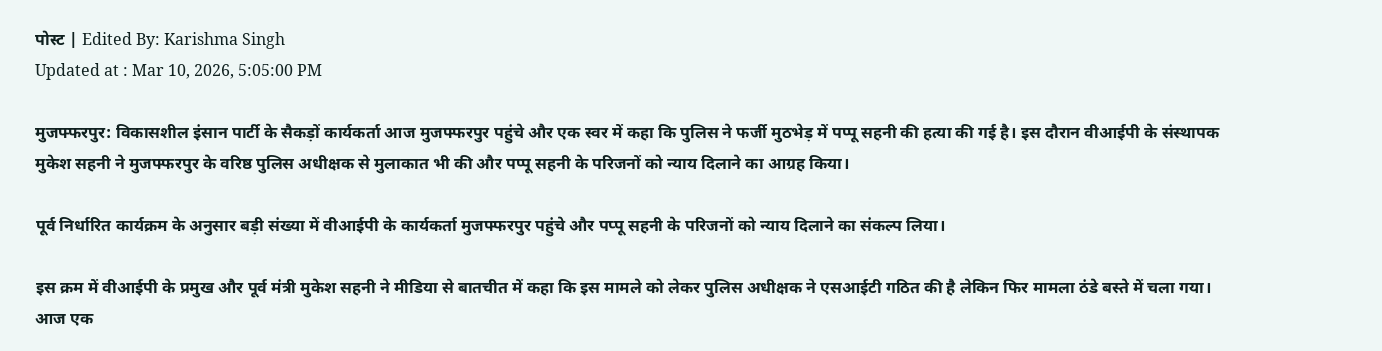पोस्ट | Edited By: Karishma Singh
Updated at : Mar 10, 2026, 5:05:00 PM

मुजफ्फरपुर: विकासशील इंसान पार्टी के सैकड़ों कार्यकर्ता आज मुजफ्फरपुर पहुंचे और एक स्वर में कहा कि पुलिस ने फर्जी मुठभेड़ में पप्पू सहनी की हत्या की गई है। इस दौरान वीआईपी के संस्थापक मुकेश सहनी ने मुजफ्फरपुर के वरिष्ठ पुलिस अधीक्षक से मुलाकात भी की और पप्पू सहनी के परिजनों को न्याय दिलाने का आग्रह किया।

पूर्व निर्धारित कार्यक्रम के अनुसार बड़ी संख्या में वीआईपी के कार्यकर्ता मुजफ्फरपुर पहुंचे और पप्पू सहनी के परिजनों को न्याय दिलाने का संकल्प लिया।

इस क्रम में वीआईपी के प्रमुख और पूर्व मंत्री मुकेश सहनी ने मीडिया से बातचीत में कहा कि इस मामले को लेकर पुलिस अधीक्षक ने एसआईटी गठित की है लेकिन फिर मामला ठंडे बस्ते में चला गया। आज एक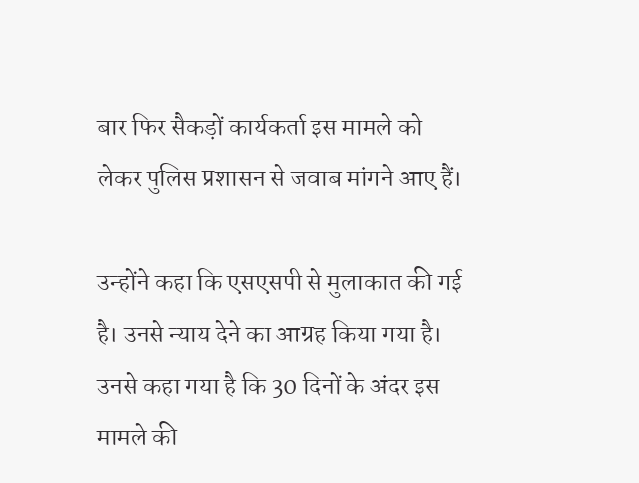बार फिर सैकड़ों कार्यकर्ता इस मामले को लेकर पुलिस प्रशासन से जवाब मांगने आए हैं।

उन्होंने कहा कि एसएसपी से मुलाकात की गई है। उनसे न्याय देने का आग्रह किया गया है। उनसे कहा गया है कि 30 दिनों के अंदर इस मामले की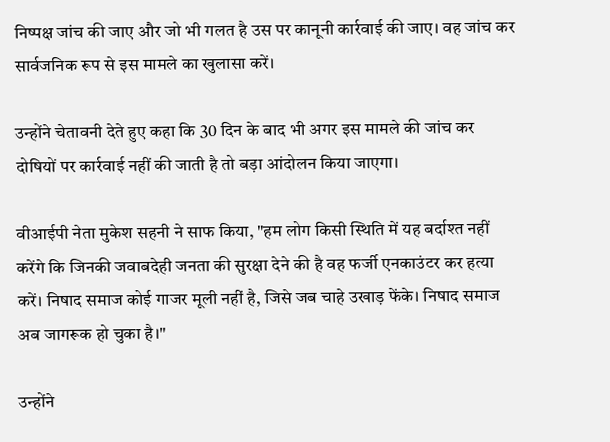निष्पक्ष जांच की जाए और जो भी गलत है उस पर कानूनी कार्रवाई की जाए। वह जांच कर सार्वजनिक रूप से इस मामले का खुलासा करें।

उन्होंने चेतावनी देते हुए कहा कि 30 दिन के बाद भी अगर इस मामले की जांच कर दोषियों पर कार्रवाई नहीं की जाती है तो बड़ा आंदोलन किया जाएगा।

वीआईपी नेता मुकेश सहनी ने साफ किया, "हम लोग किसी स्थिति में यह बर्दाश्त नहीं करेंगे कि जिनकी जवाबदेही जनता की सुरक्षा देने की है वह फर्जी एनकाउंटर कर हत्या करें। निषाद समाज कोई गाजर मूली नहीं है, जिसे जब चाहे उखाड़ फेंके। निषाद समाज अब जागरूक हो चुका है।"

उन्होंने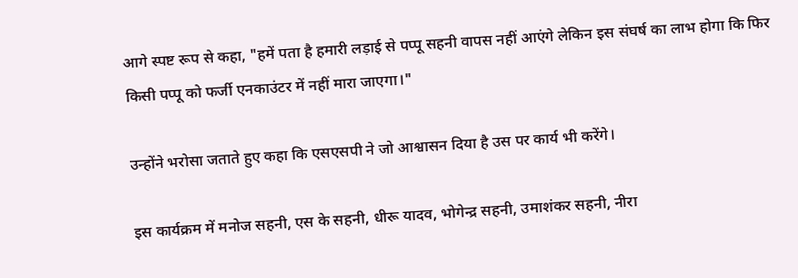आगे स्पष्ट रूप से कहा, "हमें पता है हमारी लड़ाई से पप्पू सहनी वापस नहीं आएंगे लेकिन इस संघर्ष का लाभ होगा कि फिर किसी पप्पू को फर्जी एनकाउंटर में नहीं मारा जाएगा।"

उन्होंने भरोसा जताते हुए कहा कि एसएसपी ने जो आश्वासन दिया है उस पर कार्य भी करेंगे।

इस कार्यक्रम में मनोज सहनी, एस के सहनी, धीरू यादव, भोगेन्द्र सहनी, उमाशंकर सहनी, नीरा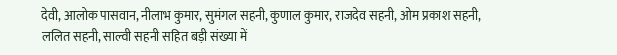देवी, आलोक पासवान, नीलाभ कुमार, सुमंगल सहनी, कुणाल कुमार, राजदेव सहनी, ओम प्रकाश सहनी, ललित सहनी, साल्वी सहनी सहित बड़ी संख्या में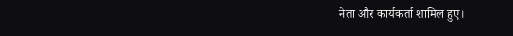नेता और कार्यकर्ता शामिल हुए।